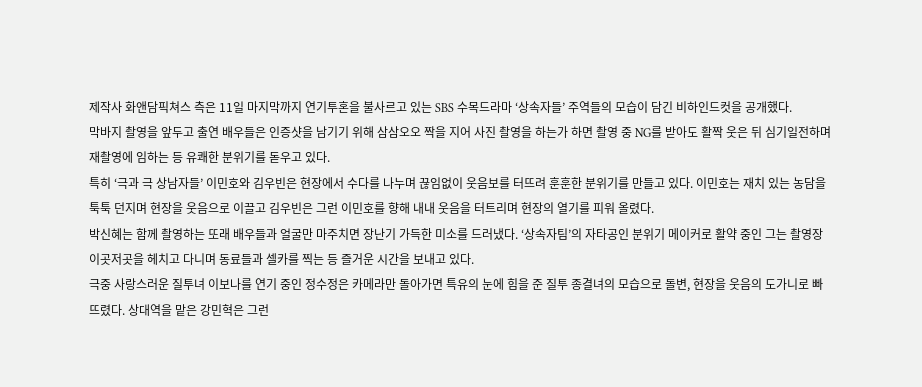제작사 화앤담픽쳐스 측은 11일 마지막까지 연기투혼을 불사르고 있는 SBS 수목드라마 ‘상속자들’ 주역들의 모습이 담긴 비하인드컷을 공개했다.
막바지 촬영을 앞두고 출연 배우들은 인증샷을 남기기 위해 삼삼오오 짝을 지어 사진 촬영을 하는가 하면 촬영 중 NG를 받아도 활짝 웃은 뒤 심기일전하며 재촬영에 임하는 등 유쾌한 분위기를 돋우고 있다.
특히 ‘극과 극 상남자들’ 이민호와 김우빈은 현장에서 수다를 나누며 끊임없이 웃음보를 터뜨려 훈훈한 분위기를 만들고 있다. 이민호는 재치 있는 농담을 툭툭 던지며 현장을 웃음으로 이끌고 김우빈은 그런 이민호를 향해 내내 웃음을 터트리며 현장의 열기를 피워 올렸다.
박신혜는 함께 촬영하는 또래 배우들과 얼굴만 마주치면 장난기 가득한 미소를 드러냈다. ‘상속자팀’의 자타공인 분위기 메이커로 활약 중인 그는 촬영장 이곳저곳을 헤치고 다니며 동료들과 셀카를 찍는 등 즐거운 시간을 보내고 있다.
극중 사랑스러운 질투녀 이보나를 연기 중인 정수정은 카메라만 돌아가면 특유의 눈에 힘을 준 질투 종결녀의 모습으로 돌변, 현장을 웃음의 도가니로 빠뜨렸다. 상대역을 맡은 강민혁은 그런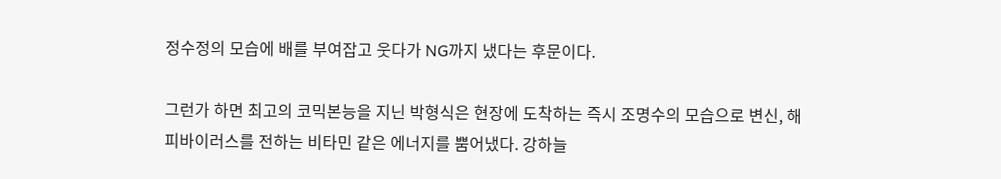정수정의 모습에 배를 부여잡고 웃다가 NG까지 냈다는 후문이다.

그런가 하면 최고의 코믹본능을 지닌 박형식은 현장에 도착하는 즉시 조명수의 모습으로 변신, 해피바이러스를 전하는 비타민 같은 에너지를 뿜어냈다. 강하늘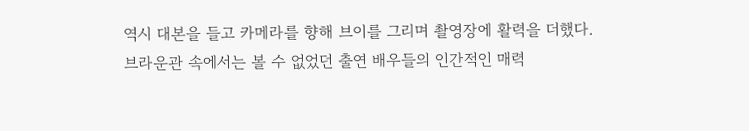역시 대본을 들고 카메라를 향해 브이를 그리며 촬영장에 활력을 더했다.
브라운관 속에서는 볼 수 없었던 출연 배우들의 인간적인 매력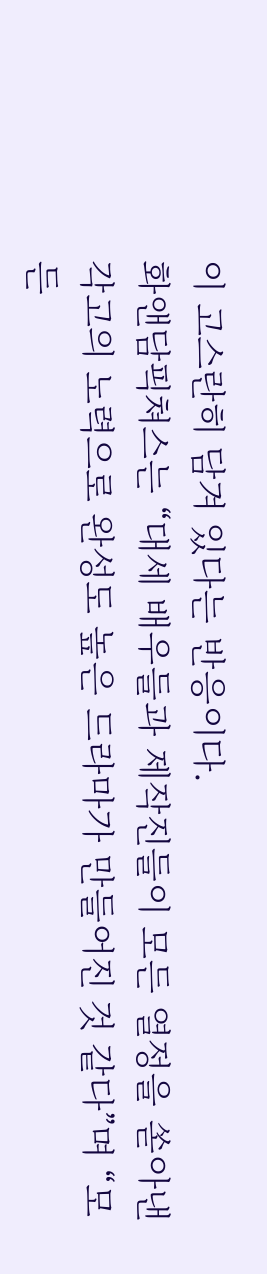이 고스란히 담겨 있다는 반응이다.
화앤담픽쳐스는 “대세 배우들과 제작진들이 모든 열정을 쏟아낸 각고의 노력으로 완성도 높은 드라마가 만들어진 것 같다”며 “모든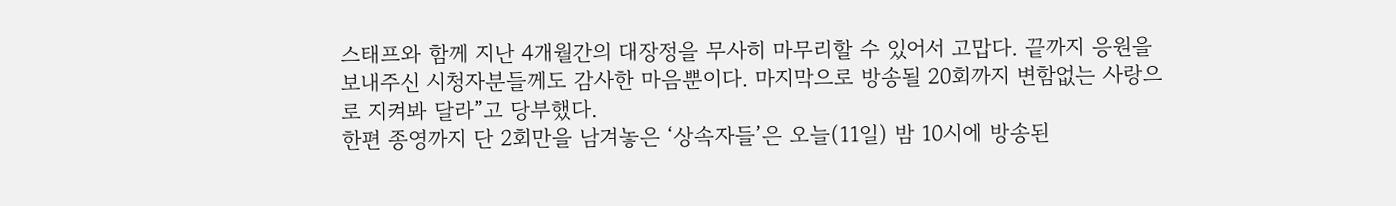스태프와 함께 지난 4개월간의 대장정을 무사히 마무리할 수 있어서 고맙다. 끝까지 응원을 보내주신 시청자분들께도 감사한 마음뿐이다. 마지막으로 방송될 20회까지 변함없는 사랑으로 지켜봐 달라”고 당부했다.
한편 종영까지 단 2회만을 남겨놓은 ‘상속자들’은 오늘(11일) 밤 10시에 방송된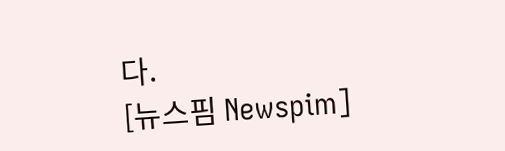다.
[뉴스핌 Newspim]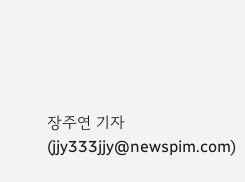장주연 기자 (jjy333jjy@newspim.com)